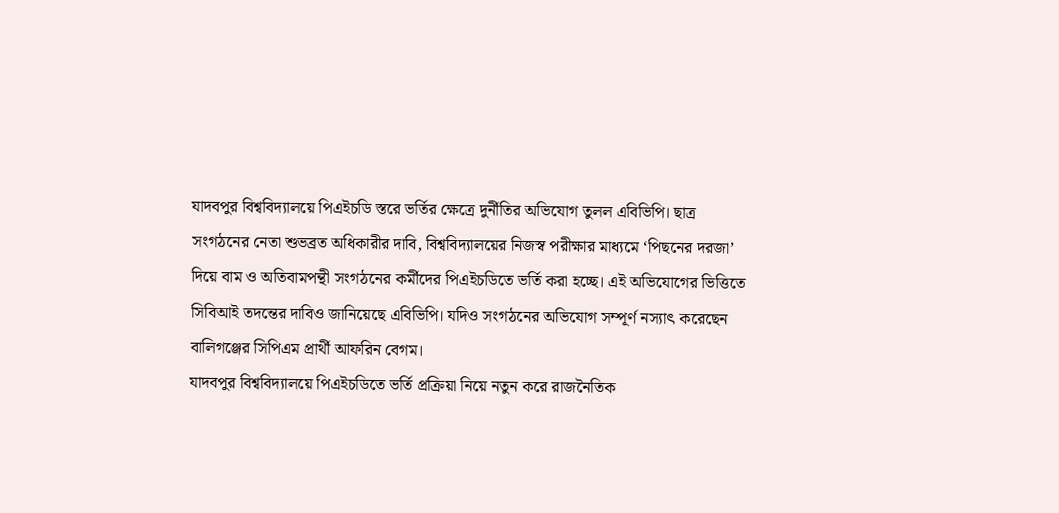যাদবপুর বিশ্ববিদ্যালয়ে পিএইচডি স্তরে ভর্তির ক্ষেত্রে দুর্নীতির অভিযোগ তুলল এবিভিপি। ছাত্র সংগঠনের নেতা শুভব্রত অধিকারীর দাবি, বিশ্ববিদ্যালয়ের নিজস্ব পরীক্ষার মাধ্যমে ‘পিছনের দরজা’ দিয়ে বাম ও অতিবামপন্থী সংগঠনের কর্মীদের পিএইচডিতে ভর্তি করা হচ্ছে। এই অভিযোগের ভিত্তিতে সিবিআই তদন্তের দাবিও জানিয়েছে এবিভিপি। যদিও সংগঠনের অভিযোগ সম্পূর্ণ নস্যাৎ করেছেন বালিগঞ্জের সিপিএম প্রার্থী আফরিন বেগম।
যাদবপুর বিশ্ববিদ্যালয়ে পিএইচডিতে ভর্তি প্রক্রিয়া নিয়ে নতুন করে রাজনৈতিক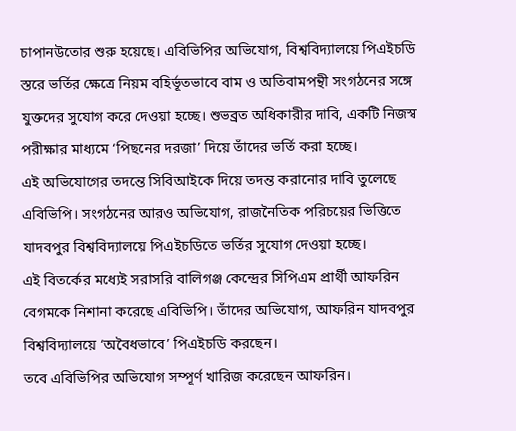চাপানউতোর শুরু হয়েছে। এবিভিপির অভিযোগ, বিশ্ববিদ্যালয়ে পিএইচডি স্তরে ভর্তির ক্ষেত্রে নিয়ম বহির্ভূতভাবে বাম ও অতিবামপন্থী সংগঠনের সঙ্গে যুক্তদের সুযোগ করে দেওয়া হচ্ছে। শুভব্রত অধিকারীর দাবি, একটি নিজস্ব পরীক্ষার মাধ্যমে ‘পিছনের দরজা’ দিয়ে তাঁদের ভর্তি করা হচ্ছে।
এই অভিযোগের তদন্তে সিবিআইকে দিয়ে তদন্ত করানোর দাবি তুলেছে এবিভিপি। সংগঠনের আরও অভিযোগ, রাজনৈতিক পরিচয়ের ভিত্তিতে যাদবপুর বিশ্ববিদ্যালয়ে পিএইচডিতে ভর্তির সুযোগ দেওয়া হচ্ছে।
এই বিতর্কের মধ্যেই সরাসরি বালিগঞ্জ কেন্দ্রের সিপিএম প্রার্থী আফরিন বেগমকে নিশানা করেছে এবিভিপি। তাঁদের অভিযোগ, আফরিন যাদবপুর বিশ্ববিদ্যালয়ে ‘অবৈধভাবে’ পিএইচডি করছেন।
তবে এবিভিপির অভিযোগ সম্পূর্ণ খারিজ করেছেন আফরিন।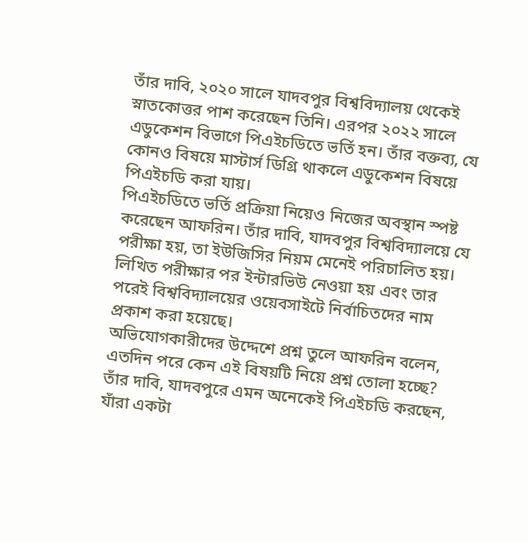তাঁর দাবি, ২০২০ সালে যাদবপুর বিশ্ববিদ্যালয় থেকেই স্নাতকোত্তর পাশ করেছেন তিনি। এরপর ২০২২ সালে এডুকেশন বিভাগে পিএইচডিতে ভর্তি হন। তাঁর বক্তব্য, যে কোনও বিষয়ে মাস্টার্স ডিগ্রি থাকলে এডুকেশন বিষয়ে পিএইচডি করা যায়।
পিএইচডিতে ভর্তি প্রক্রিয়া নিয়েও নিজের অবস্থান স্পষ্ট করেছেন আফরিন। তাঁর দাবি, যাদবপুর বিশ্ববিদ্যালয়ে যে পরীক্ষা হয়, তা ইউজিসির নিয়ম মেনেই পরিচালিত হয়। লিখিত পরীক্ষার পর ইন্টারভিউ নেওয়া হয় এবং তার পরেই বিশ্ববিদ্যালয়ের ওয়েবসাইটে নির্বাচিতদের নাম প্রকাশ করা হয়েছে।
অভিযোগকারীদের উদ্দেশে প্রশ্ন তুলে আফরিন বলেন, এতদিন পরে কেন এই বিষয়টি নিয়ে প্রশ্ন তোলা হচ্ছে? তাঁর দাবি, যাদবপুরে এমন অনেকেই পিএইচডি করছেন, যাঁরা একটা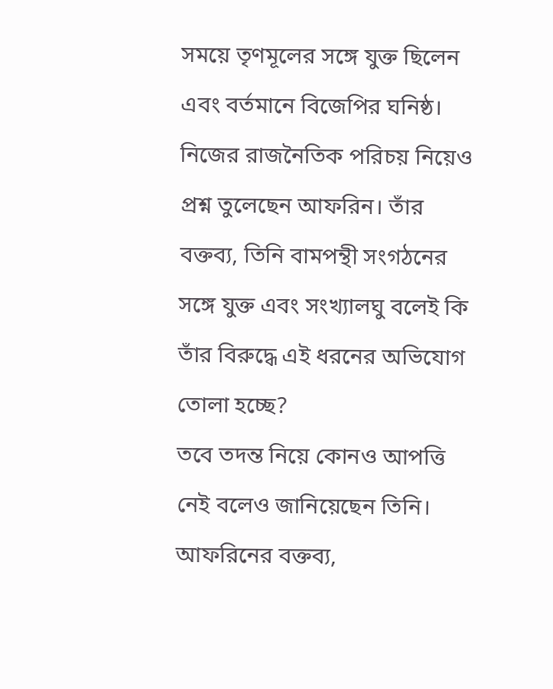সময়ে তৃণমূলের সঙ্গে যুক্ত ছিলেন এবং বর্তমানে বিজেপির ঘনিষ্ঠ।
নিজের রাজনৈতিক পরিচয় নিয়েও প্রশ্ন তুলেছেন আফরিন। তাঁর বক্তব্য, তিনি বামপন্থী সংগঠনের সঙ্গে যুক্ত এবং সংখ্যালঘু বলেই কি তাঁর বিরুদ্ধে এই ধরনের অভিযোগ তোলা হচ্ছে?
তবে তদন্ত নিয়ে কোনও আপত্তি নেই বলেও জানিয়েছেন তিনি। আফরিনের বক্তব্য,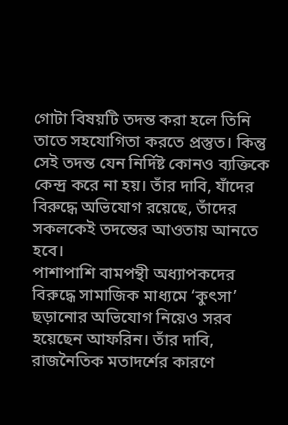গোটা বিষয়টি তদন্ত করা হলে তিনি তাতে সহযোগিতা করতে প্রস্তুত। কিন্তু সেই তদন্ত যেন নির্দিষ্ট কোনও ব্যক্তিকে কেন্দ্র করে না হয়। তাঁর দাবি, যাঁদের বিরুদ্ধে অভিযোগ রয়েছে, তাঁদের সকলকেই তদন্তের আওতায় আনতে হবে।
পাশাপাশি বামপন্থী অধ্যাপকদের বিরুদ্ধে সামাজিক মাধ্যমে ‘কুৎসা’ ছড়ানোর অভিযোগ নিয়েও সরব হয়েছেন আফরিন। তাঁর দাবি, রাজনৈতিক মতাদর্শের কারণে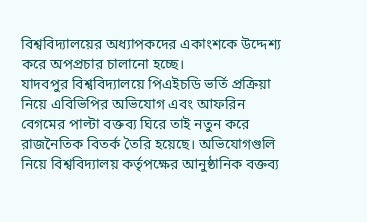বিশ্ববিদ্যালয়ের অধ্যাপকদের একাংশকে উদ্দেশ্য করে অপপ্রচার চালানো হচ্ছে।
যাদবপুর বিশ্ববিদ্যালয়ে পিএইচডি ভর্তি প্রক্রিয়া নিয়ে এবিভিপির অভিযোগ এবং আফরিন বেগমের পাল্টা বক্তব্য ঘিরে তাই নতুন করে রাজনৈতিক বিতর্ক তৈরি হয়েছে। অভিযোগগুলি নিয়ে বিশ্ববিদ্যালয় কর্তৃপক্ষের আনুষ্ঠানিক বক্তব্য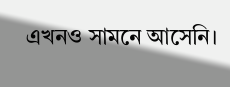এখনও সামনে আসেনি।